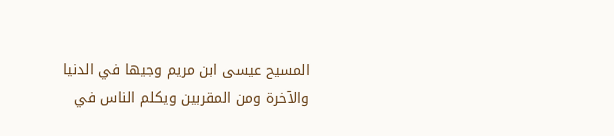المسيح عيسى ابن مريم وجيها في الدنيا والآخرة ومن المقربين ويكلم الناس في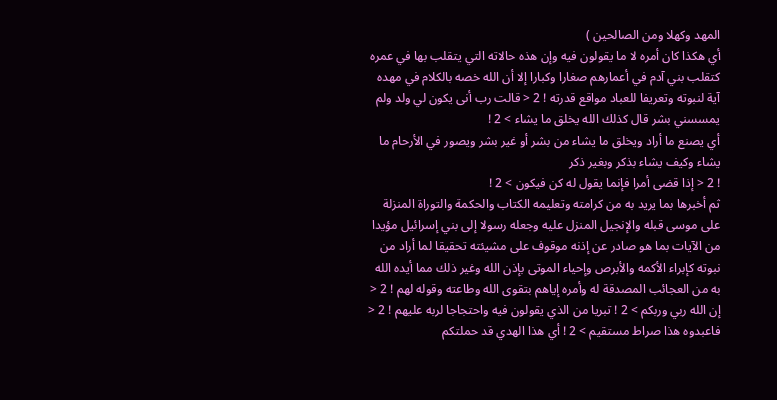المهد وكهلا ومن الصالحين )
أي هكذا كان أمره لا ما يقولون فيه وإن هذه حالاته التي يتقلب بها في عمره كتقلب بني آدم في أعمارهم صغارا وكبارا إلا أن الله خصه بالكلام في مهده آية لنبوته وتعريفا للعباد مواقع قدرته ! 2 < قالت رب أنى يكون لي ولد ولم يمسسني بشر قال كذلك الله يخلق ما يشاء > 2 !
أي يصنع ما أراد ويخلق ما يشاء من بشر أو غير بشر ويصور في الأرحام ما يشاء وكيف يشاء بذكر وبغير ذكر
! 2 < إذا قضى أمرا فإنما يقول له كن فيكون > 2 !
ثم أخبرها بما يريد به من كرامته وتعليمه الكتاب والحكمة والتوراة المنزلة على موسى قبله والإنجيل المنزل عليه وجعله رسولا إلى بني إسرائيل مؤيدا من الآيات بما هو صادر عن إذنه موقوف على مشيئته تحقيقا لما أراد من نبوته كإبراء الأكمه والأبرص وإحياء الموتى بإذن الله وغير ذلك مما أيده الله به من العجائب المصدقة له وأمره إياهم بتقوى الله وطاعته وقوله لهم ! 2 < إن الله ربي وربكم > 2 ! تبريا من الذي يقولون فيه واحتجاجا لربه عليهم ! 2 < فاعبدوه هذا صراط مستقيم > 2 ! أي هذا الهدي قد حملتكم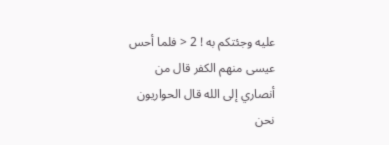عليه وجئتكم به ! 2 < فلما أحس عيسى منهم الكفر قال من أنصاري إلى الله قال الحواريون نحن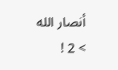أنصار الله > 2 !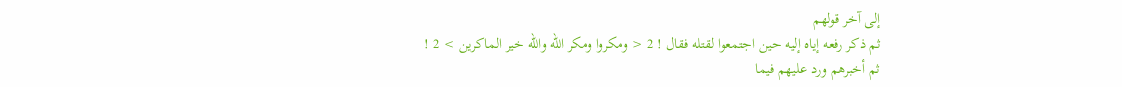إلى آخر قولهم
ثم ذكر رفعه إياه إليه حين اجتمعوا لقتله فقال ! 2 < ومكروا ومكر الله والله خير الماكرين > 2 !
ثم أخبرهم ورد عليهم فيما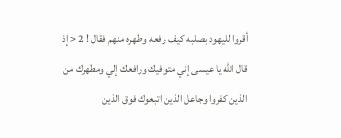أقروا لليهود بصلبه كيف رفعه وطهره منهم فقال ! 2 < إذ قال الله يا عيسى إني متوفيك ورافعك إلي ومطهرك من الذين كفروا وجاعل الذين اتبعوك فوق الذين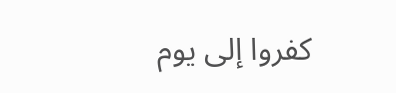كفروا إلى يوم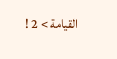القيامة > 2 !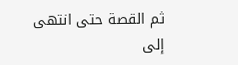ثم القصة حتى انتهى إلى